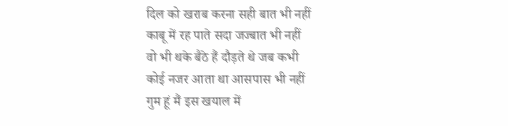दिल को खराब करना सही बात भी नहीं
काबू में रह पाते सदा जज्बात भी नहीं
वो भी थके बैठे हैं दौड़ते थे जब कभी
कोई नजर आता था आसपास भी नहीं
गुम हूं मैं इस खयाल में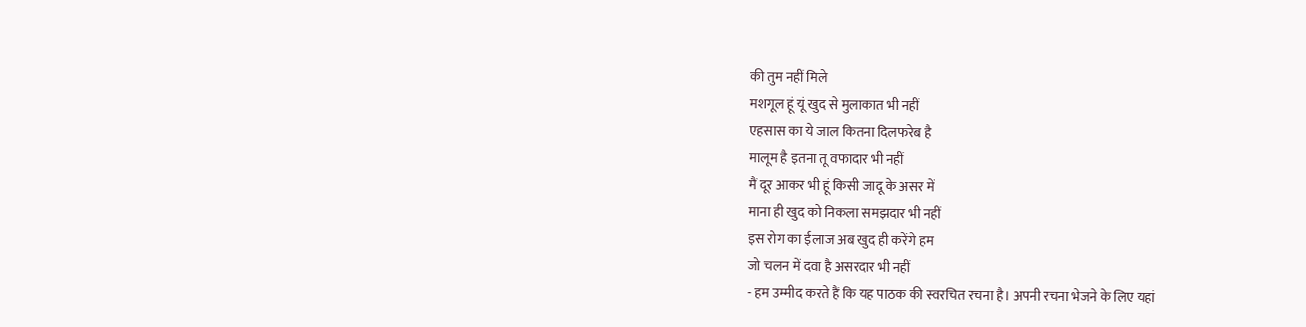की तुम नहीं मिले
मशगूल हूं यूं खुद से मुलाकात भी नहीं
एहसास का ये जाल कितना दिलफरेब है
मालूम है इतना तू वफादार भी नहीं
मैं दूर आकर भी हूं किसी जादू के असर में
माना ही खुद को निकला समझदार भी नहीं
इस रोग का ईलाज अब खुद ही करेंगे हम
जो चलन में दवा है असरदार भी नहीं
- हम उम्मीद करते हैं कि यह पाठक की स्वरचित रचना है। अपनी रचना भेजने के लिए यहां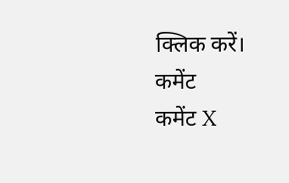क्लिक करें।
कमेंट
कमेंट X